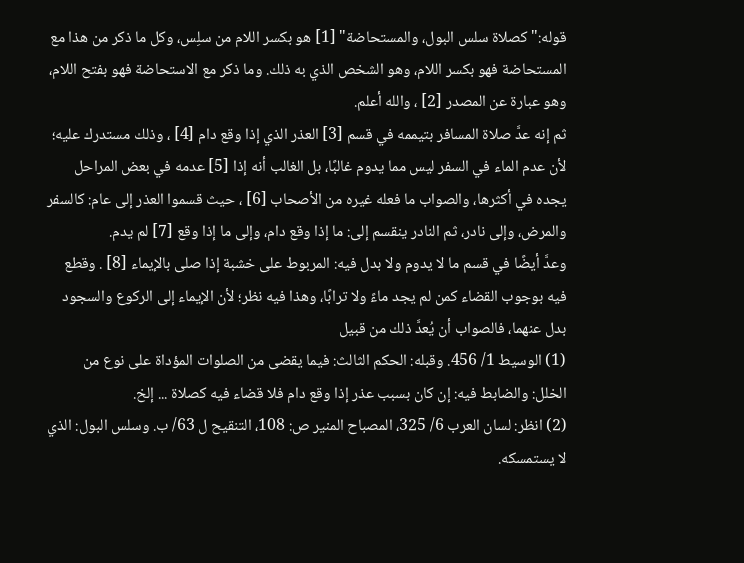قوله:"كصلاة سلس البول، والمستحاضة" [1] هو بكسر اللام من سلِس، وكل ما ذكر من هذا مع المستحاضة فهو بكسر اللام، وهو الشخص الذي به ذلك. وما ذكر مع الاستحاضة فهو بفتح اللام، وهو عبارة عن المصدر [2] ، والله أعلم.
ثم إنه عدَّ صلاة المسافر بتيممه في قسم [3] العذر الذي إذا وقع دام [4] ، وذلك مستدرك عليه؛ لأن عدم الماء في السفر ليس مما يدوم غالبًا، بل الغالب أنه إذا [5] عدمه في بعض المراحل يجده في أكثرها، والصواب ما فعله غيره من الأصحاب [6] ، حيث قسموا العذر إلى عام: كالسفر والمرض، وإلى نادر، ثم النادر ينقسم إلى: ما إذا وقع دام، وإلى ما إذا وقع [7] لم يدم.
وعدَّ أيضًا في قسم ما لا يدوم ولا بدل فيه: المربوط على خشبة إذا صلى بالإيماء [8] . وقطع فيه بوجوب القضاء كمن لم يجد ماءً ولا ترابًا، وهذا فيه نظر؛ لأن الإيماء إلى الركوع والسجود بدل عنهما، فالصواب أن يُعدَّ ذلك من قبيل
(1) الوسيط 1/ 456. وقبله: الحكم الثالث: فيما يقضى من الصلوات المؤداة على نوع من الخلل: والضابط فيه: إن كان بسبب عذر إذا وقع دام فلا قضاء فيه كصلاة ... إلخ.
(2) انظر: لسان العرب 6/ 325، المصباح المنير ص: 108، التنقيح ل 63/ ب. وسلس البول: الذي لا يستمسكه.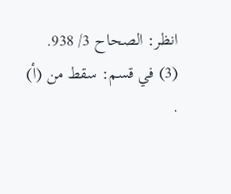انظر: الصحاح 3/ 938.
(3) في قسم: سقط من (أ) .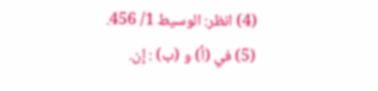(4) انظر: الوسيط 1/ 456.
(5) في (أ) و (ب) : إن.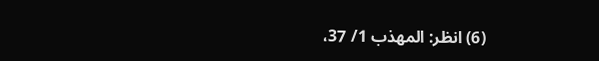(6) انظر: المهذب 1/ 37،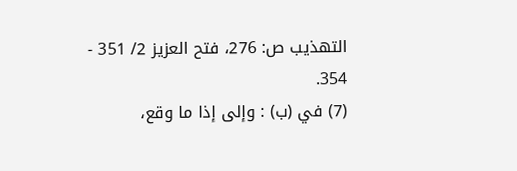التهذيب ص: 276، فتح العزيز 2/ 351 - 354.
(7) في (ب) : وإلى إذا ما وقع،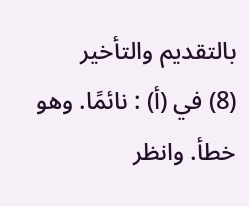بالتقديم والتأخير
(8) في (أ) : نائمًا. وهو خطأ. وانظر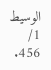الوسيط 1/ 456.